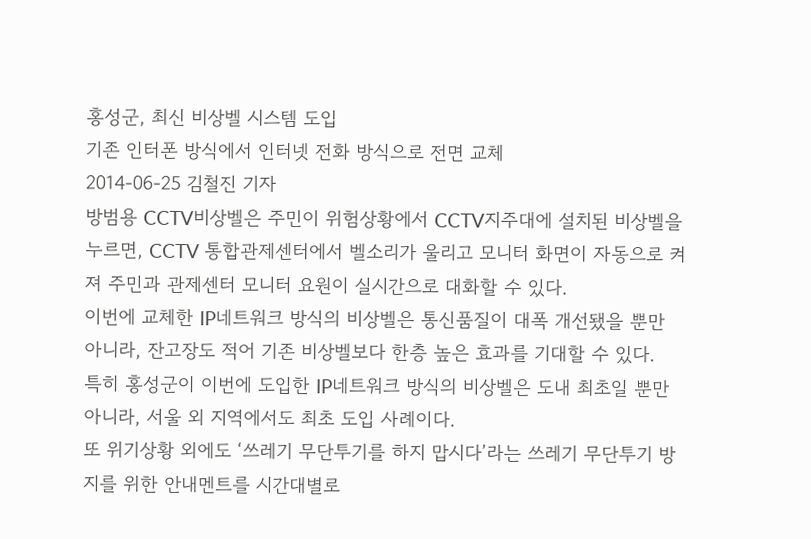홍성군, 최신 비상벨 시스템 도입
기존 인터폰 방식에서 인터넷 전화 방식으로 전면 교체
2014-06-25 김철진 기자
방범용 CCTV비상벨은 주민이 위험상황에서 CCTV지주대에 설치된 비상벨을 누르면, CCTV 통합관제센터에서 벨소리가 울리고 모니터 화면이 자동으로 켜져 주민과 관제센터 모니터 요원이 실시간으로 대화할 수 있다.
이번에 교체한 IP네트워크 방식의 비상벨은 통신품질이 대폭 개선됐을 뿐만 아니라, 잔고장도 적어 기존 비상벨보다 한층 높은 효과를 기대할 수 있다.
특히 홍성군이 이번에 도입한 IP네트워크 방식의 비상벨은 도내 최초일 뿐만 아니라, 서울 외 지역에서도 최초 도입 사례이다.
또 위기상황 외에도 ‘쓰레기 무단투기를 하지 맙시다’라는 쓰레기 무단투기 방지를 위한 안내멘트를 시간대별로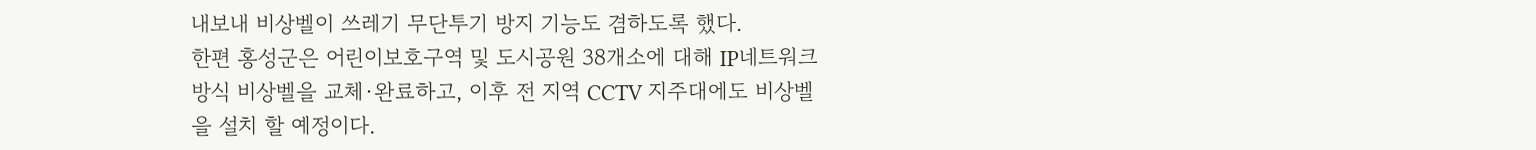내보내 비상벨이 쓰레기 무단투기 방지 기능도 겸하도록 했다.
한편 홍성군은 어린이보호구역 및 도시공원 38개소에 대해 IP네트워크 방식 비상벨을 교체·완료하고, 이후 전 지역 CCTV 지주대에도 비상벨을 설치 할 예정이다.